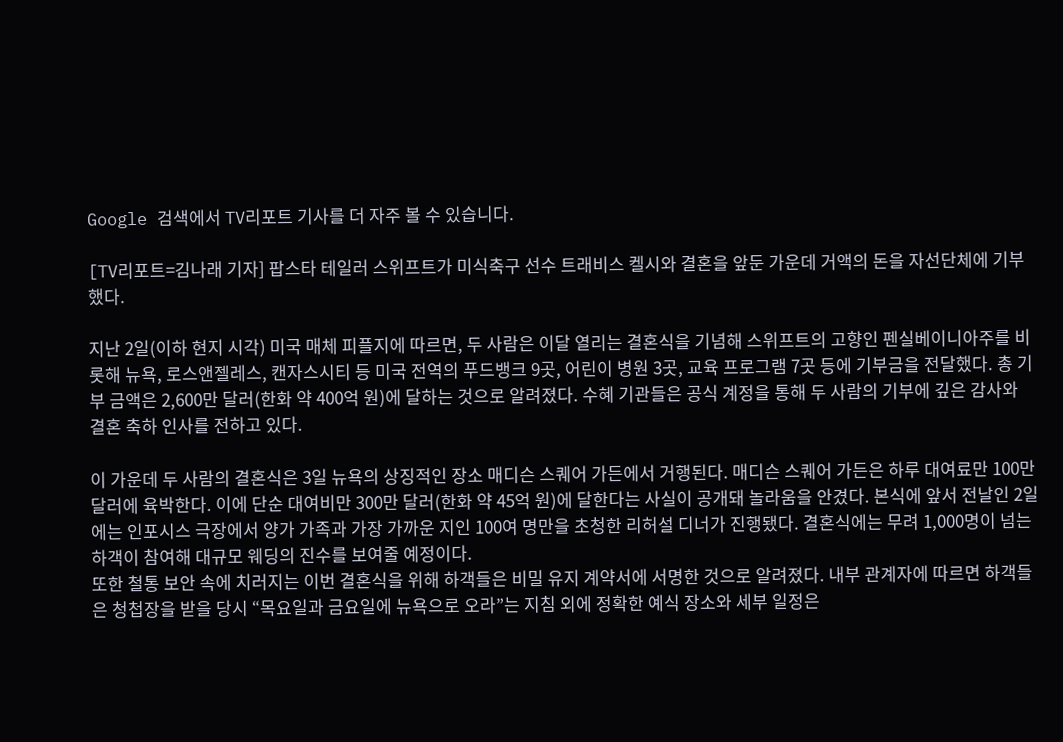Google 검색에서 TV리포트 기사를 더 자주 볼 수 있습니다.

[TV리포트=김나래 기자] 팝스타 테일러 스위프트가 미식축구 선수 트래비스 켈시와 결혼을 앞둔 가운데 거액의 돈을 자선단체에 기부했다.

지난 2일(이하 현지 시각) 미국 매체 피플지에 따르면, 두 사람은 이달 열리는 결혼식을 기념해 스위프트의 고향인 펜실베이니아주를 비롯해 뉴욕, 로스앤젤레스, 캔자스시티 등 미국 전역의 푸드뱅크 9곳, 어린이 병원 3곳, 교육 프로그램 7곳 등에 기부금을 전달했다. 총 기부 금액은 2,600만 달러(한화 약 400억 원)에 달하는 것으로 알려졌다. 수혜 기관들은 공식 계정을 통해 두 사람의 기부에 깊은 감사와 결혼 축하 인사를 전하고 있다.

이 가운데 두 사람의 결혼식은 3일 뉴욕의 상징적인 장소 매디슨 스퀘어 가든에서 거행된다. 매디슨 스퀘어 가든은 하루 대여료만 100만 달러에 육박한다. 이에 단순 대여비만 300만 달러(한화 약 45억 원)에 달한다는 사실이 공개돼 놀라움을 안겼다. 본식에 앞서 전날인 2일에는 인포시스 극장에서 양가 가족과 가장 가까운 지인 100여 명만을 초청한 리허설 디너가 진행됐다. 결혼식에는 무려 1,000명이 넘는 하객이 참여해 대규모 웨딩의 진수를 보여줄 예정이다.
또한 철통 보안 속에 치러지는 이번 결혼식을 위해 하객들은 비밀 유지 계약서에 서명한 것으로 알려졌다. 내부 관계자에 따르면 하객들은 청첩장을 받을 당시 “목요일과 금요일에 뉴욕으로 오라”는 지침 외에 정확한 예식 장소와 세부 일정은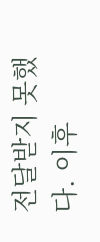전달받지 못했다. 이후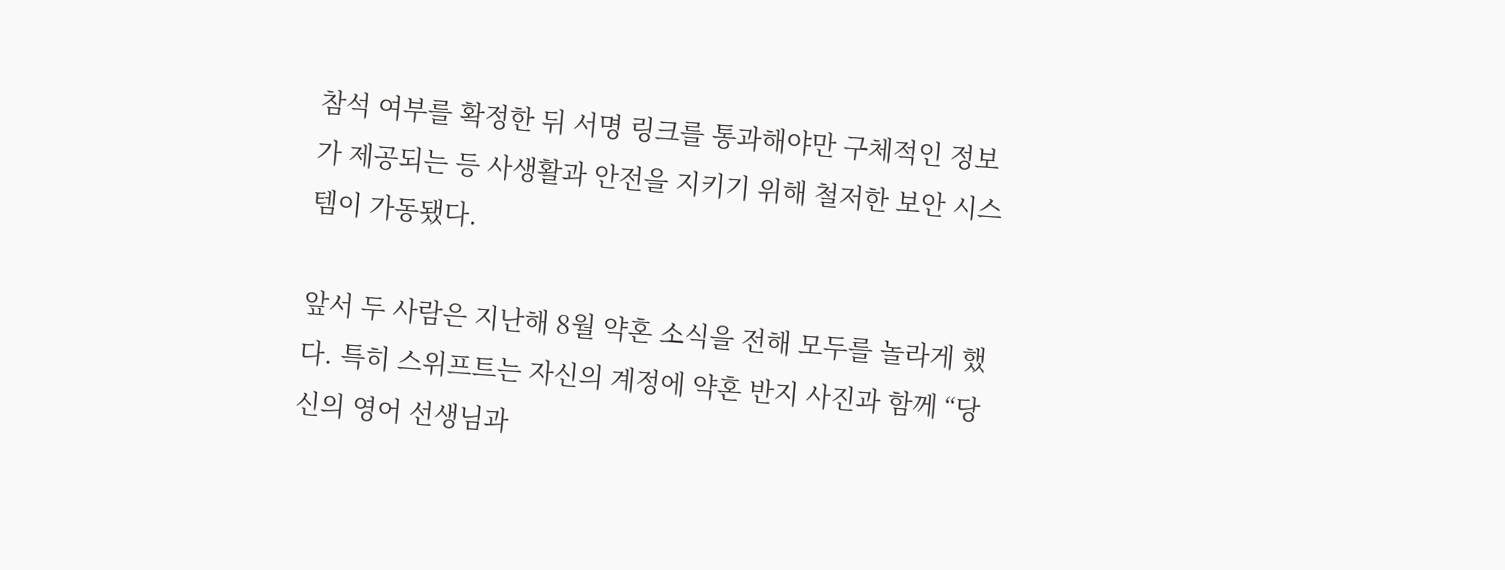참석 여부를 확정한 뒤 서명 링크를 통과해야만 구체적인 정보가 제공되는 등 사생활과 안전을 지키기 위해 철저한 보안 시스템이 가동됐다.

앞서 두 사람은 지난해 8월 약혼 소식을 전해 모두를 놀라게 했다. 특히 스위프트는 자신의 계정에 약혼 반지 사진과 함께 “당신의 영어 선생님과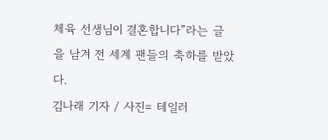체육 선생님이 결혼합니다”라는 글을 남겨 전 세계 팬들의 축하를 받았다.
김나래 기자 / 사진= 테일러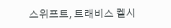스위프트, 트래비스 켈시